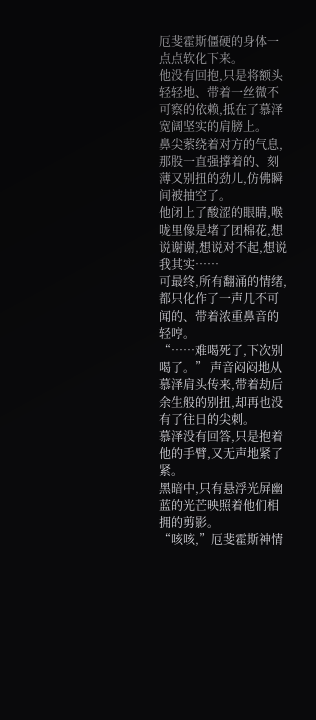厄斐霍斯僵硬的身体一点点软化下来。
他没有回抱,只是将额头轻轻地、带着一丝微不可察的依赖,抵在了慕泽宽阔坚实的肩膀上。
鼻尖萦绕着对方的气息,那股一直强撑着的、刻薄又别扭的劲儿,仿佛瞬间被抽空了。
他闭上了酸涩的眼睛,喉咙里像是堵了团棉花,想说谢谢,想说对不起,想说我其实……
可最终,所有翻涌的情绪,都只化作了一声几不可闻的、带着浓重鼻音的轻哼。
“……难喝死了,下次别喝了。” 声音闷闷地从慕泽肩头传来,带着劫后余生般的别扭,却再也没有了往日的尖刺。
慕泽没有回答,只是抱着他的手臂,又无声地紧了紧。
黑暗中,只有悬浮光屏幽蓝的光芒映照着他们相拥的剪影。
“咳咳,”厄斐霍斯神情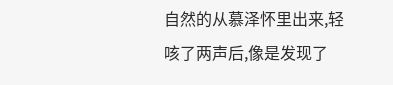自然的从慕泽怀里出来,轻咳了两声后,像是发现了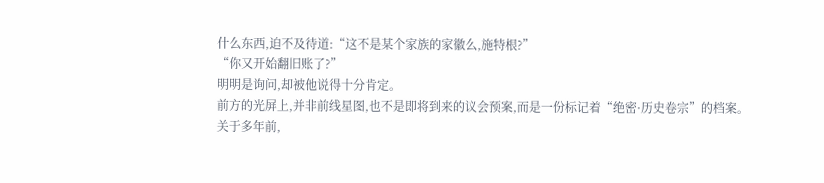什么东西,迫不及待道:“这不是某个家族的家徽么,施特根?”
“你又开始翻旧账了?”
明明是询问,却被他说得十分肯定。
前方的光屏上,并非前线星图,也不是即将到来的议会预案,而是一份标记着“绝密·历史卷宗”的档案。
关于多年前,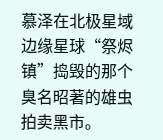慕泽在北极星域边缘星球“祭烬镇”捣毁的那个臭名昭著的雄虫拍卖黑市。